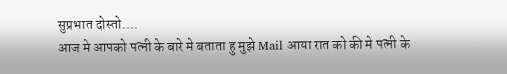सुप्रभात दोस्तो....
आज मे आपको पत्नी के बारे मे बताता हु मुझे Mail आया रात को की मे पत्नी के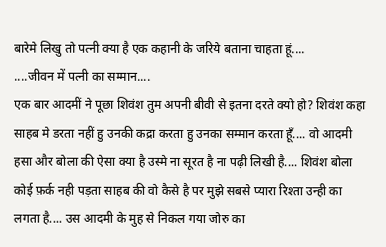बारेमे लिखु तो पत्नी क्या है एक कहानी के जरिये बताना चाहता हूं....
....जीवन में पत्नी का सम्मान....
एक बार आदमीं ने पूछा शिवंश तुम अपनी बीवी से इतना दरते क्यो हो? शिवंश कहा साहब मे डरता नहीं हु उनकी कद्रा करता हु उनका सम्मान करता हूँ.... वो आदमी हसा और बोला की ऐसा क्या है उस्मे ना सूरत है ना पढ़ी लिखी है.... शिवंश बोला कोई फ़र्क नही पड़ता साहब की वो कैसे है पर मुझे सबसे प्यारा रिश्ता उन्ही का लगता है.... उस आदमी के मुह से निकल गया जोरु का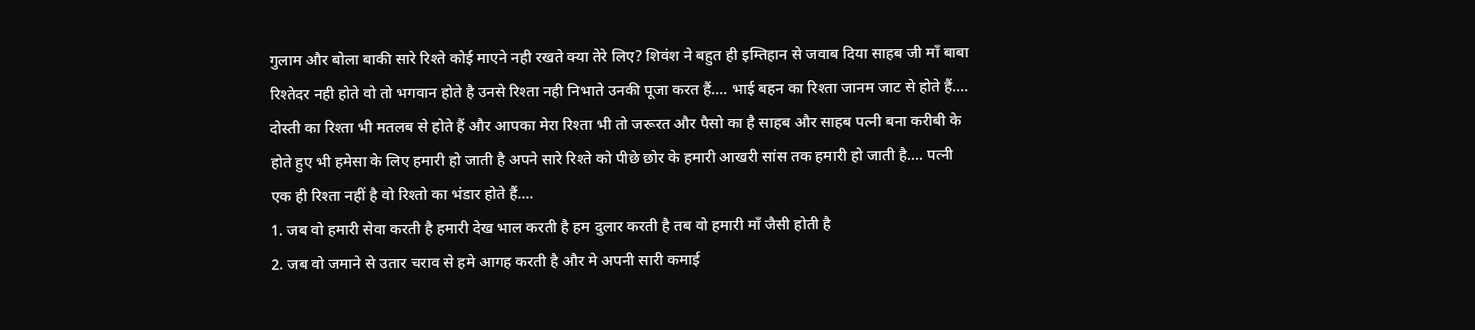गुलाम और बोला बाकी सारे रिश्ते कोई माएने नही रखते क्या तेरे लिए? शिवंश ने बहुत ही इम्तिहान से जवाब दिया साहब जी माँ बाबा रिश्तेदर नही होते वो तो भगवान होते है उनसे रिश्ता नही निभाते उनकी पूजा करत हैं.... भाई बहन का रिश्ता जानम जाट से होते हैं.... दोस्ती का रिश्ता भी मतलब से होते हैं और आपका मेरा रिश्ता भी तो जरूरत और पैसो का है साहब और साहब पत्नी बना करीबी के होते हुए भी हमेसा के लिए हमारी हो जाती है अपने सारे रिश्ते को पीछे छोर के हमारी आखरी सांस तक हमारी हो जाती है.... पत्नी एक ही रिश्ता नहीं है वो रिश्तो का भंडार होते हैं....
1. जब वो हमारी सेवा करती है हमारी देख भाल करती है हम दुलार करती है तब वो हमारी माँ जैसी होती है
2. जब वो जमाने से उतार चराव से हमे आगह करती है और मे अपनी सारी कमाई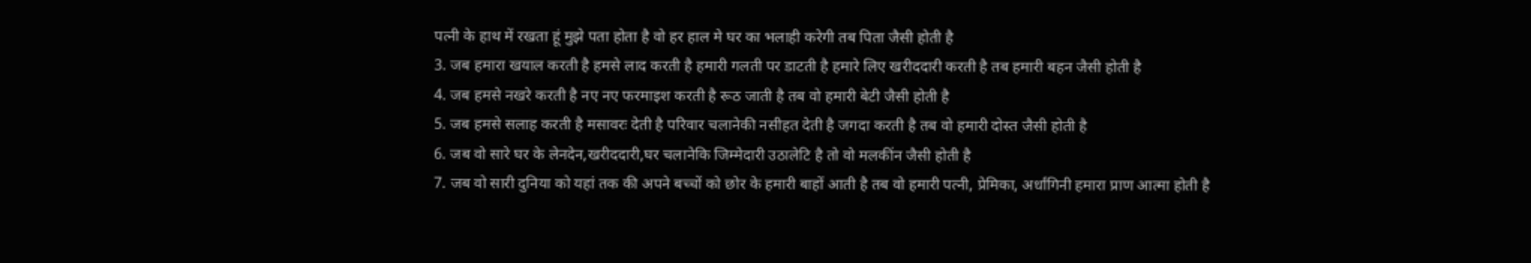पत्नी के हाथ में रखता हूं मुझे पता होता है वो हर हाल मे घर का भलाही करेगी तब पिता जैसी होती है
3. जब हमारा खयाल करती है हमसे लाद करती है हमारी गलती पर डाटती है हमारे लिए खरीददारी करती है तब हमारी बहन जैसी होती है
4. जब हमसे नखरे करती है नए नए फरमाइश करती है रूठ जाती है तब वो हमारी बेटी जैसी होती है
5. जब हमसे सलाह करती है मसावरः देती है परिवार चलानेकी नसीहत देती है जगदा करती है तब वो हमारी दोस्त जैसी होती है
6. जब वो सारे घर के लेनदेन,खरीददारी,घर चलानेकि जिम्मेदारी उठालेटि है तो वो मलकींन जैसी होती है
7. जब वो सारी दुनिया को यहां तक की अपने बच्चों को छोर के हमारी बाहों आती है तब वो हमारी पत्नी, प्रेमिका, अर्धांगिनी हमारा प्राण आत्मा होती है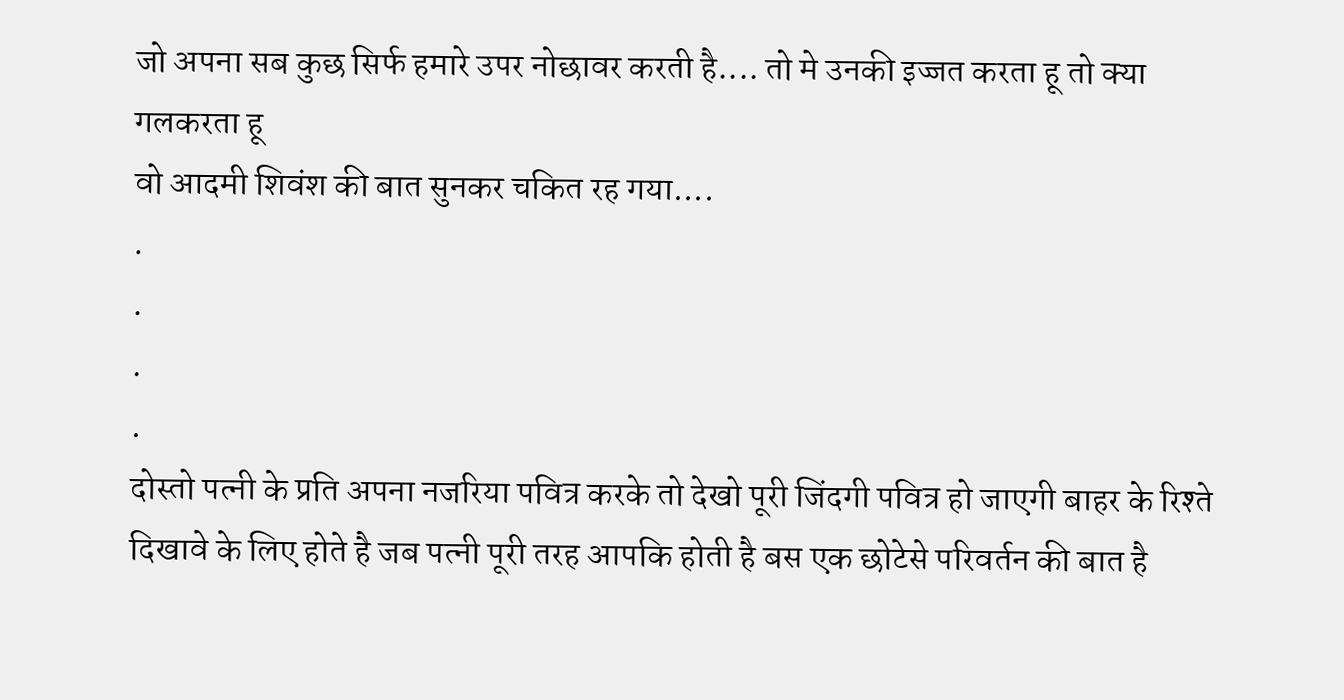जो अपना सब कुछ सिर्फ हमारे उपर नोछावर करती है.... तो मे उनकी इज्जत करता हू तो क्या गलकरता हू
वो आदमी शिवंश की बात सुनकर चकित रह गया....
.
.
.
.
दोस्तो पत्नी के प्रति अपना नजरिया पवित्र करके तो देखो पूरी जिंदगी पवित्र हो जाएगी बाहर के रिश्ते दिखावे के लिए होते है जब पत्नी पूरी तरह आपकि होती है बस एक छोटेसे परिवर्तन की बात है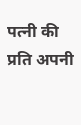पत्नी की प्रति अपनी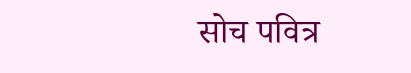सोच पवित्र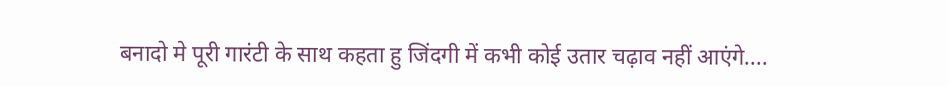बनादो मे पूरी गारंटी के साथ कहता हु जिंदगी में कभी कोई उतार चढ़ाव नहीं आएंगे....